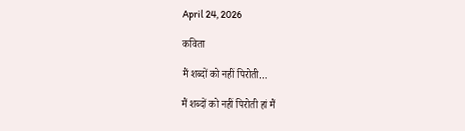April 24, 2026

कविता

मैं शब्दों को नहीं पिरोती…

मैं शब्दों को नहीं पिरोती हां मैं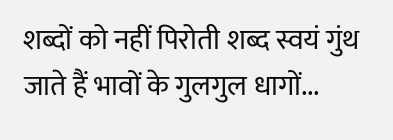शब्दों को नहीं पिरोती शब्द स्वयं गुंथ जाते हैं भावों के गुलगुल धागों...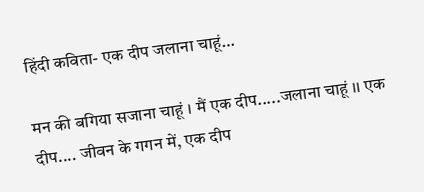हिंदी कविता- एक दीप जलाना चाहूं…

मन की बगिया सजाना चाहूं । मैं एक दीप.....जलाना चाहूं ।। एक दीप.... जीवन के गगन में, एक दीप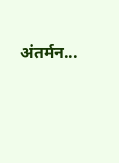अंतर्मन...